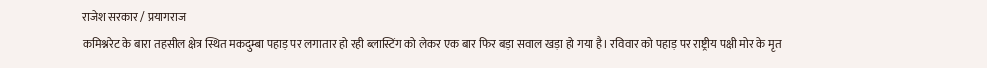राजेश सरकार / प्रयागराज
कमिश्नरेट के बारा तहसील क्षेत्र स्थित मकदुम्बा पहाड़ पर लगातार हो रही ब्लास्टिंग को लेकर एक बार फिर बड़ा सवाल खड़ा हो गया है। रविवार को पहाड़ पर राष्ट्रीय पक्षी मोर के मृत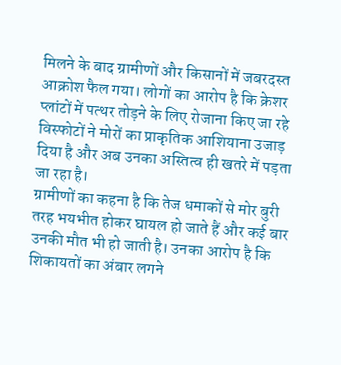मिलने के बाद ग्रामीणों और किसानों में जबरदस्त आक्रोश फैल गया। लोगों का आरोप है कि क्रेशर प्लांटों में पत्थर तोड़ने के लिए रोजाना किए जा रहे विस्फोटों ने मोरों का प्राकृतिक आशियाना उजाड़ दिया है और अब उनका अस्तित्व ही खतरे में पड़ता जा रहा है।
ग्रामीणों का कहना है कि तेज धमाकों से मोर बुरी तरह भयभीत होकर घायल हो जाते हैं और कई बार उनकी मौत भी हो जाती है। उनका आरोप है कि शिकायतों का अंबार लगने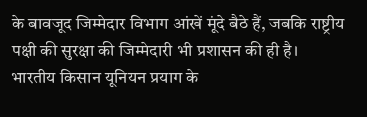के बावजूद जिम्मेदार विभाग आंखें मूंदे बैठे हैं, जबकि राष्ट्रीय पक्षी की सुरक्षा की जिम्मेदारी भी प्रशासन की ही है।
भारतीय किसान यूनियन प्रयाग के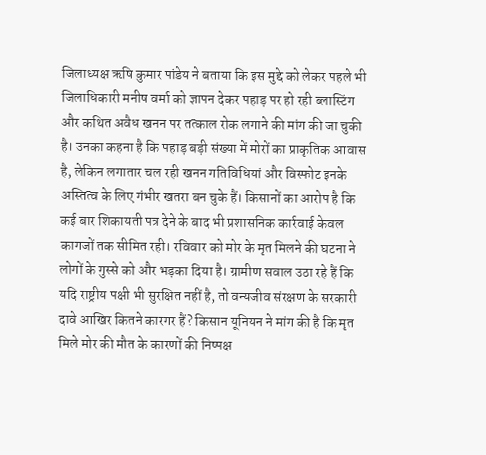जिलाध्यक्ष ऋषि कुमार पांडेय ने बताया कि इस मुद्दे को लेकर पहले भी जिलाधिकारी मनीष वर्मा को ज्ञापन देकर पहाड़ पर हो रही ब्लास्टिंग और कथित अवैध खनन पर तत्काल रोक लगाने की मांग की जा चुकी है। उनका कहना है कि पहाड़ बड़ी संख्या में मोरों का प्राकृतिक आवास है, लेकिन लगातार चल रही खनन गतिविधियां और विस्फोट इनके अस्तित्व के लिए गंभीर खतरा बन चुके हैं। किसानों का आरोप है कि कई बार शिकायती पत्र देने के बाद भी प्रशासनिक कार्रवाई केवल कागजों तक सीमित रही। रविवार को मोर के मृत मिलने की घटना ने लोगों के गुस्से को और भड़का दिया है। ग्रामीण सवाल उठा रहे हैं कि यदि राष्ट्रीय पक्षी भी सुरक्षित नहीं है, तो वन्यजीव संरक्षण के सरकारी दावे आखिर कितने कारगर हैं? किसान यूनियन ने मांग की है कि मृत मिले मोर की मौत के कारणों की निष्पक्ष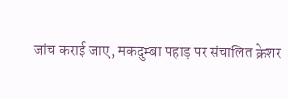जांच कराई जाए, मकदुम्बा पहाड़ पर संचालित क्रेशर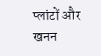प्लांटों और खनन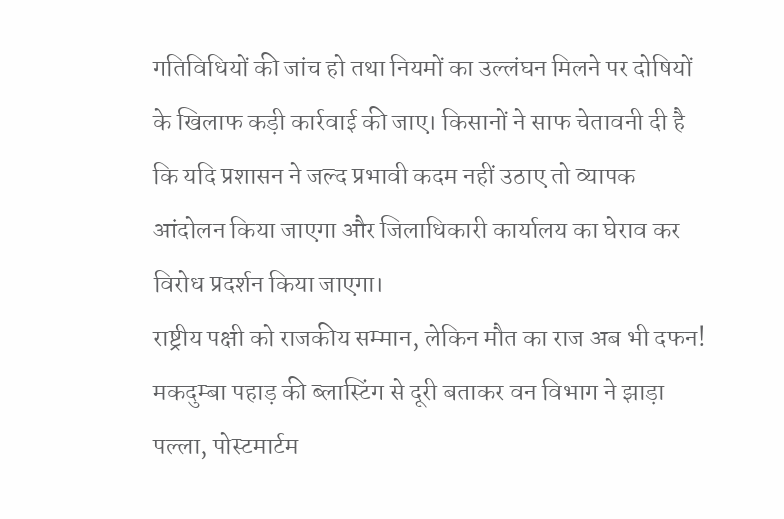गतिविधियों की जांच हो तथा नियमों का उल्लंघन मिलने पर दोषियों के खिलाफ कड़ी कार्रवाई की जाए। किसानों ने साफ चेतावनी दी है कि यदि प्रशासन ने जल्द प्रभावी कदम नहीं उठाए तो व्यापक आंदोलन किया जाएगा और जिलाधिकारी कार्यालय का घेराव कर विरोध प्रदर्शन किया जाएगा।
राष्ट्रीय पक्षी को राजकीय सम्मान, लेकिन मौत का राज अब भी दफन!
मकदुम्बा पहाड़ की ब्लास्टिंग से दूरी बताकर वन विभाग ने झाड़ा पल्ला, पोस्टमार्टम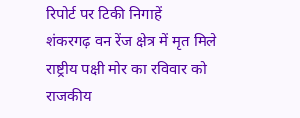रिपोर्ट पर टिकी निगाहें
शंकरगढ़ वन रेंज क्षेत्र में मृत मिले राष्ट्रीय पक्षी मोर का रविवार को राजकीय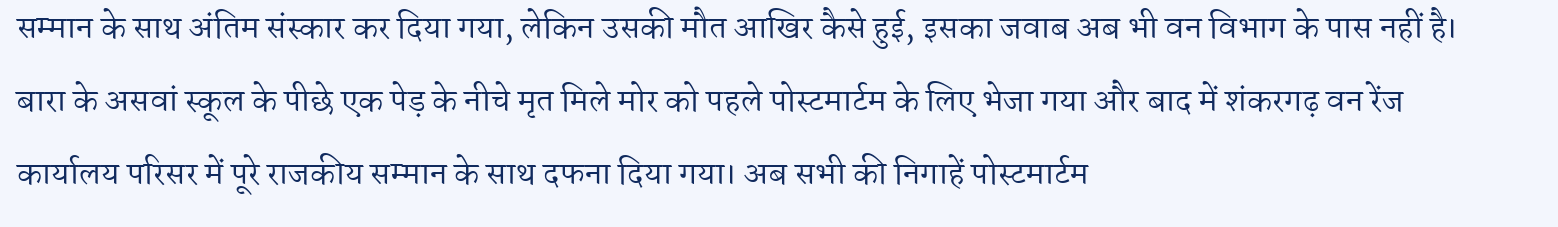सम्मान के साथ अंतिम संस्कार कर दिया गया, लेकिन उसकी मौत आखिर कैसे हुई, इसका जवाब अब भी वन विभाग के पास नहीं है। बारा के असवां स्कूल के पीछे एक पेड़ के नीचे मृत मिले मोर को पहले पोस्टमार्टम के लिए भेजा गया और बाद में शंकरगढ़ वन रेंज कार्यालय परिसर में पूरे राजकीय सम्मान के साथ दफना दिया गया। अब सभी की निगाहें पोस्टमार्टम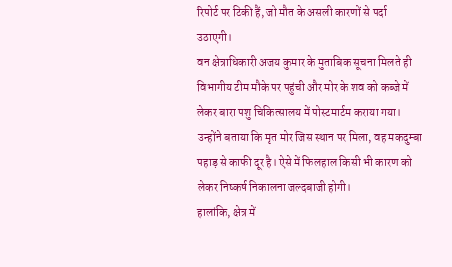रिपोर्ट पर टिकी हैं, जो मौत के असली कारणों से पर्दा उठाएगी।
वन क्षेत्राधिकारी अजय कुमार के मुताबिक सूचना मिलते ही विभागीय टीम मौके पर पहुंची और मोर के शव को कब्जे में लेकर बारा पशु चिकित्सालय में पोस्टमार्टम कराया गया। उन्होंने बताया कि मृत मोर जिस स्थान पर मिला, वह मकदुम्बा पहाड़ से काफी दूर है। ऐसे में फिलहाल किसी भी कारण को लेकर निष्कर्ष निकालना जल्दबाजी होगी।
हालांकि, क्षेत्र में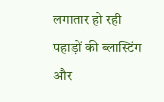लगातार हो रही पहाड़ों की ब्लास्टिंग और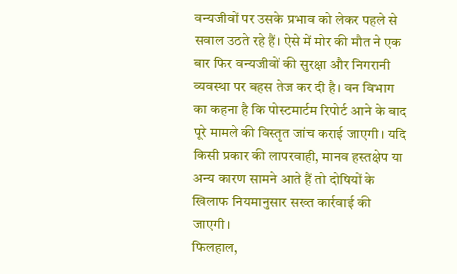वन्यजीवों पर उसके प्रभाव को लेकर पहले से सवाल उठते रहे हैं। ऐसे में मोर की मौत ने एक बार फिर वन्यजीवों की सुरक्षा और निगरानी व्यवस्था पर बहस तेज कर दी है। वन विभाग का कहना है कि पोस्टमार्टम रिपोर्ट आने के बाद पूरे मामले की विस्तृत जांच कराई जाएगी। यदि किसी प्रकार की लापरवाही, मानव हस्तक्षेप या अन्य कारण सामने आते हैं तो दोषियों के खिलाफ नियमानुसार सख्त कार्रवाई की जाएगी।
फिलहाल,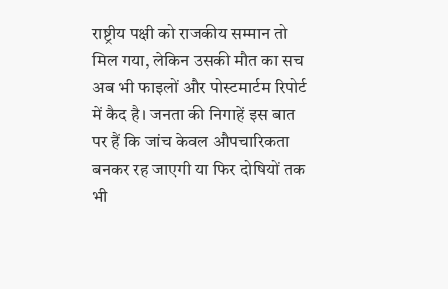राष्ट्रीय पक्षी को राजकीय सम्मान तो मिल गया, लेकिन उसकी मौत का सच अब भी फाइलों और पोस्टमार्टम रिपोर्ट में कैद है। जनता की निगाहें इस बात पर हैं कि जांच केवल औपचारिकता बनकर रह जाएगी या फिर दोषियों तक भी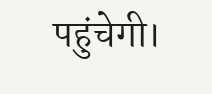पहुंचेगी।